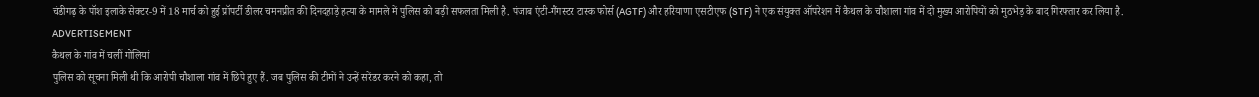चंडीगढ़ के पॉश इलाके सेक्टर-9 में 18 मार्च को हुई प्रॉपर्टी डीलर चमनप्रीत की दिनदहाड़े हत्या के मामले में पुलिस को बड़ी सफलता मिली है. पंजाब एंटी-गैंगस्टर टास्क फोर्स (AGTF) और हरियाणा एसटीएफ (STF) ने एक संयुक्त ऑपरेशन में कैथल के चौशाला गांव में दो मुख्य आरोपियों को मुठभेड़ के बाद गिरफ्तार कर लिया है.
ADVERTISEMENT
कैथल के गांव में चलीं गोलियां
पुलिस को सूचना मिली थी कि आरोपी चौशाला गांव में छिपे हुए हैं. जब पुलिस की टीमों ने उन्हें सरेंडर करने को कहा, तो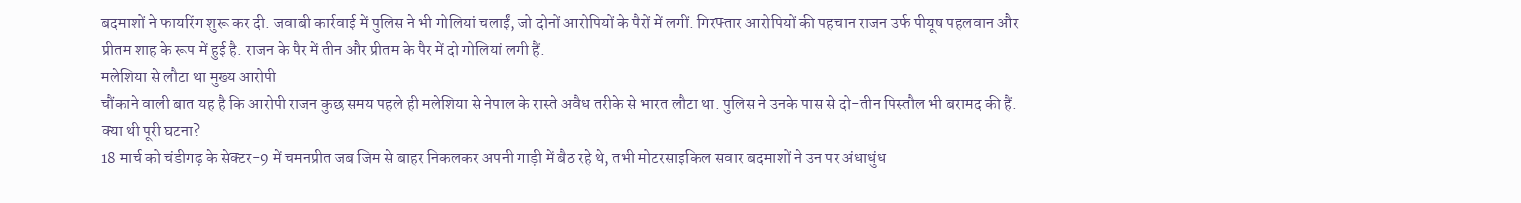बदमाशों ने फायरिंग शुरू कर दी. जवाबी कार्रवाई में पुलिस ने भी गोलियां चलाईं, जो दोनों आरोपियों के पैरों में लगीं. गिरफ्तार आरोपियों की पहचान राजन उर्फ पीयूष पहलवान और प्रीतम शाह के रूप में हुई है. राजन के पैर में तीन और प्रीतम के पैर में दो गोलियां लगी हैं.
मलेशिया से लौटा था मुख्य आरोपी
चौंकाने वाली बात यह है कि आरोपी राजन कुछ समय पहले ही मलेशिया से नेपाल के रास्ते अवैध तरीके से भारत लौटा था. पुलिस ने उनके पास से दो-तीन पिस्तौल भी बरामद की हैं.
क्या थी पूरी घटना?
18 मार्च को चंडीगढ़ के सेक्टर-9 में चमनप्रीत जब जिम से बाहर निकलकर अपनी गाड़ी में बैठ रहे थे, तभी मोटरसाइकिल सवार बदमाशों ने उन पर अंधाधुंध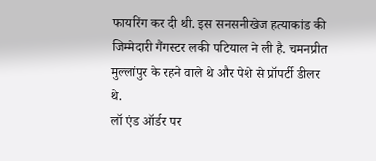फायरिंग कर दी थी. इस सनसनीखेज हत्याकांड की जिम्मेदारी गैंगस्टर लकी पटियाल ने ली है. चमनप्रीत मुल्लांपुर के रहने वाले थे और पेशे से प्रॉपर्टी डीलर थे.
लॉ एंड ऑर्डर पर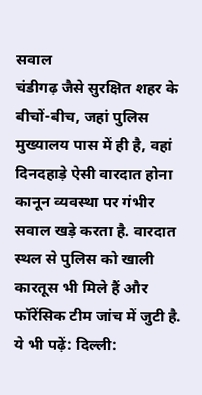सवाल
चंडीगढ़ जैसे सुरक्षित शहर के बीचों-बीच, जहां पुलिस मुख्यालय पास में ही है, वहां दिनदहाड़े ऐसी वारदात होना कानून व्यवस्था पर गंभीर सवाल खड़े करता है. वारदात स्थल से पुलिस को खाली कारतूस भी मिले हैं और फॉरेंसिक टीम जांच में जुटी है.
ये भी पढ़ें: दिल्ली: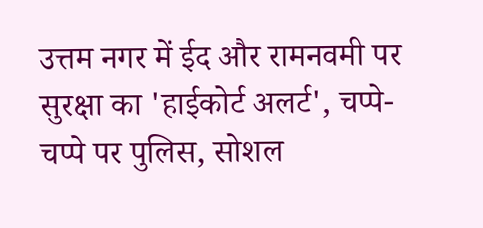उत्तम नगर में ईद और रामनवमी पर सुरक्षा का 'हाईकोर्ट अलर्ट', चप्पे-चप्पे पर पुलिस, सोशल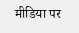मीडिया पर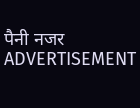पैनी नजर
ADVERTISEMENT